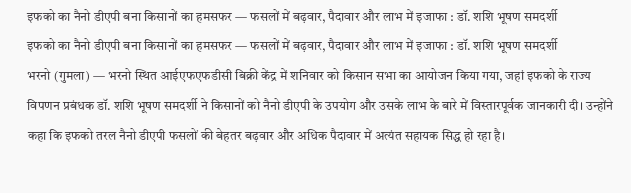इफको का नैनो डीएपी बना किसानों का हमसफर — फसलों में बढ़वार, पैदावार और लाभ में इजाफा : डॉ. शशि भूषण समदर्शी
इफको का नैनो डीएपी बना किसानों का हमसफर — फसलों में बढ़वार, पैदावार और लाभ में इजाफा : डॉ. शशि भूषण समदर्शी
भरनो (गुमला) — भरनो स्थित आईएफएफडीसी बिक्री केंद्र में शनिवार को किसान सभा का आयोजन किया गया, जहां इफको के राज्य विपणन प्रबंधक डॉ. शशि भूषण समदर्शी ने किसानों को नैनो डीएपी के उपयोग और उसके लाभ के बारे में विस्तारपूर्वक जानकारी दी। उन्होंने कहा कि इफको तरल नैनो डीएपी फसलों की बेहतर बढ़वार और अधिक पैदावार में अत्यंत सहायक सिद्ध हो रहा है।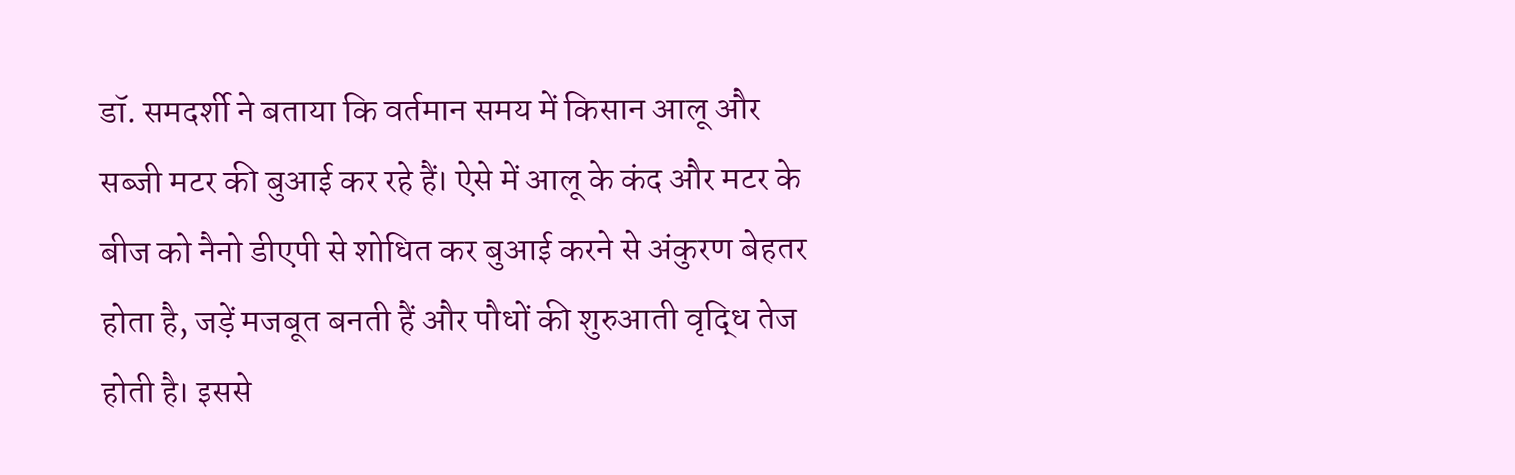डॉ. समदर्शी ने बताया कि वर्तमान समय में किसान आलू और सब्जी मटर की बुआई कर रहे हैं। ऐसे में आलू के कंद और मटर के बीज को नैनो डीएपी से शोधित कर बुआई करने से अंकुरण बेहतर होता है, जड़ें मजबूत बनती हैं और पौधों की शुरुआती वृद्धि तेज होती है। इससे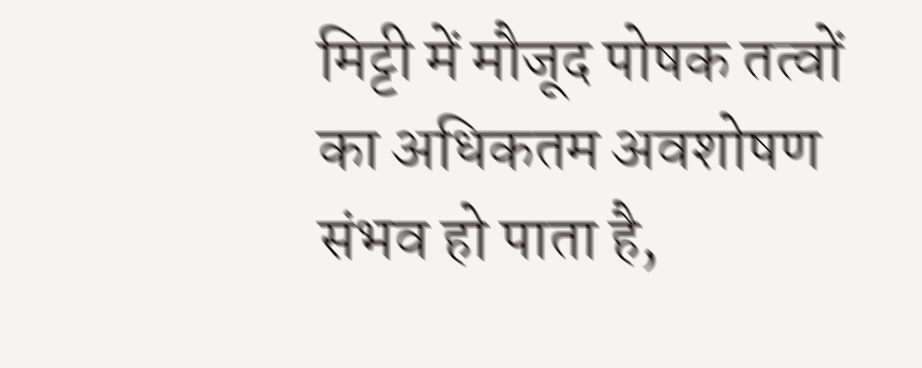मिट्टी में मौजूद पोषक तत्वों का अधिकतम अवशोषण संभव हो पाता है,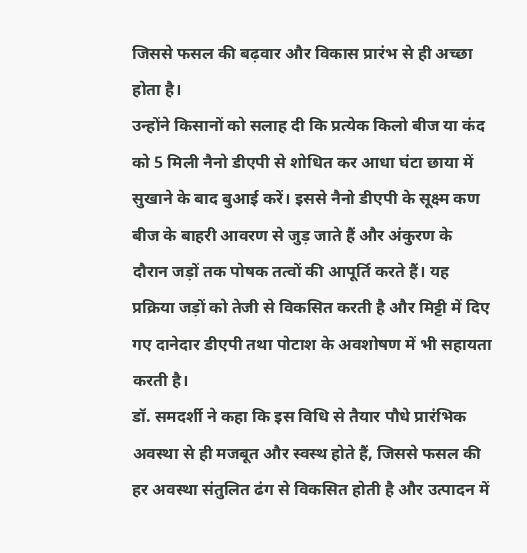जिससे फसल की बढ़वार और विकास प्रारंभ से ही अच्छा होता है।
उन्होंने किसानों को सलाह दी कि प्रत्येक किलो बीज या कंद को 5 मिली नैनो डीएपी से शोधित कर आधा घंटा छाया में सुखाने के बाद बुआई करें। इससे नैनो डीएपी के सूक्ष्म कण बीज के बाहरी आवरण से जुड़ जाते हैं और अंकुरण के दौरान जड़ों तक पोषक तत्वों की आपूर्ति करते हैं। यह प्रक्रिया जड़ों को तेजी से विकसित करती है और मिट्टी में दिए गए दानेदार डीएपी तथा पोटाश के अवशोषण में भी सहायता करती है।
डॉ. समदर्शी ने कहा कि इस विधि से तैयार पौधे प्रारंभिक अवस्था से ही मजबूत और स्वस्थ होते हैं, जिससे फसल की हर अवस्था संतुलित ढंग से विकसित होती है और उत्पादन में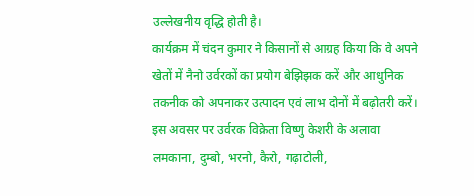उल्लेखनीय वृद्धि होती है।
कार्यक्रम में चंदन कुमार ने किसानों से आग्रह किया कि वे अपने खेतों में नैनो उर्वरकों का प्रयोग बेझिझक करें और आधुनिक तकनीक को अपनाकर उत्पादन एवं लाभ दोनों में बढ़ोतरी करें।
इस अवसर पर उर्वरक विक्रेता विष्णु केशरी के अलावा लमकाना, दुम्बो, भरनो, कैरो, गढ़ाटोली,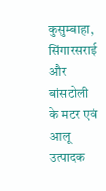कुसुम्बाहा, सिंगारसराई और बांसटोली के मटर एवं आलू उत्पादक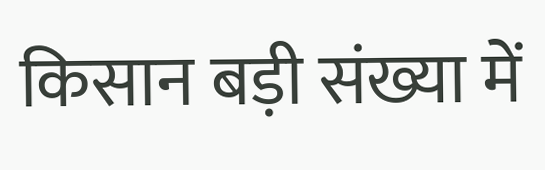किसान बड़ी संख्या में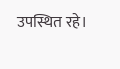उपस्थित रहे।